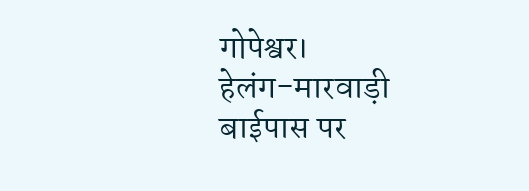गोपेश्वर।
हेलंग-मारवाड़ी बाईपास पर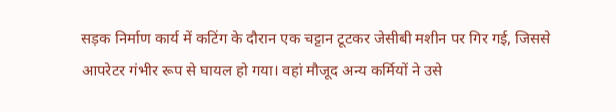सड़क निर्माण कार्य में कटिंग के दौरान एक चट्टान टूटकर जेसीबी मशीन पर गिर गई, जिससे आपरेटर गंभीर रूप से घायल हो गया। वहां मौजूद अन्य कर्मियों ने उसे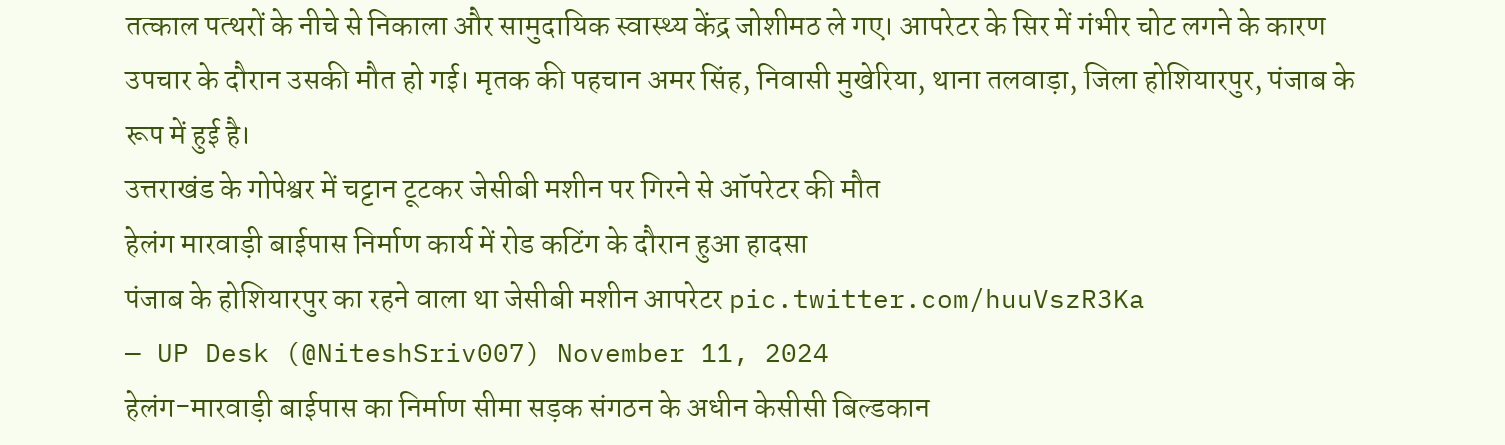तत्काल पत्थरों के नीचे से निकाला और सामुदायिक स्वास्थ्य केंद्र जोशीमठ ले गए। आपरेटर के सिर में गंभीर चोट लगने के कारण उपचार के दौरान उसकी मौत हो गई। मृतक की पहचान अमर सिंह, निवासी मुखेरिया, थाना तलवाड़ा, जिला होशियारपुर, पंजाब के रूप में हुई है।
उत्तराखंड के गोपेश्वर में चट्टान टूटकर जेसीबी मशीन पर गिरने से ऑपरेटर की मौत
हेलंग मारवाड़ी बाईपास निर्माण कार्य में रोड कटिंग के दौरान हुआ हादसा
पंजाब के होशियारपुर का रहने वाला था जेसीबी मशीन आपरेटर pic.twitter.com/huuVszR3Ka
— UP Desk (@NiteshSriv007) November 11, 2024
हेलंग-मारवाड़ी बाईपास का निर्माण सीमा सड़क संगठन के अधीन केसीसी बिल्डकान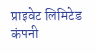प्राइवेट लिमिटेड कंपनी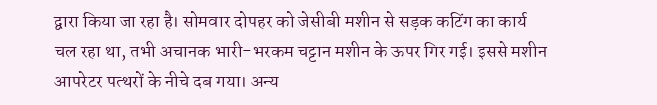द्वारा किया जा रहा है। सोमवार दोपहर को जेसीबी मशीन से सड़क कटिंग का कार्य चल रहा था, तभी अचानक भारी-भरकम चट्टान मशीन के ऊपर गिर गई। इससे मशीन आपरेटर पत्थरों के नीचे दब गया। अन्य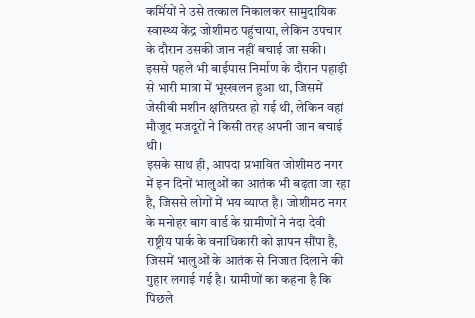कर्मियों ने उसे तत्काल निकालकर सामुदायिक स्वास्थ्य केंद्र जोशीमठ पहुंचाया, लेकिन उपचार के दौरान उसकी जान नहीं बचाई जा सकी।
इससे पहले भी बाईपास निर्माण के दौरान पहाड़ी से भारी मात्रा में भूस्खलन हुआ था, जिसमें जेसीबी मशीन क्षतिग्रस्त हो गई थी, लेकिन वहां मौजूद मजदूरों ने किसी तरह अपनी जान बचाई थी।
इसके साथ ही, आपदा प्रभावित जोशीमठ नगर में इन दिनों भालुओं का आतंक भी बढ़ता जा रहा है, जिससे लोगों में भय व्याप्त है। जोशीमठ नगर के मनोहर बाग वार्ड के ग्रामीणों ने नंदा देवी राष्ट्रीय पार्क के वनाधिकारी को ज्ञापन सौंपा है, जिसमें भालुओं के आतंक से निजात दिलाने की गुहार लगाई गई है। ग्रामीणों का कहना है कि पिछले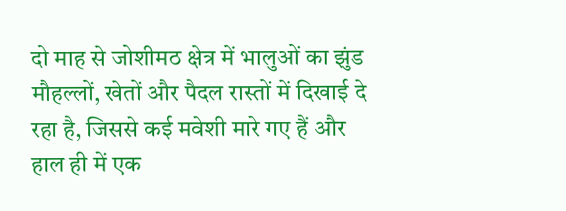दो माह से जोशीमठ क्षेत्र में भालुओं का झुंड मौहल्लों, खेतों और पैदल रास्तों में दिखाई दे रहा है, जिससे कई मवेशी मारे गए हैं और हाल ही में एक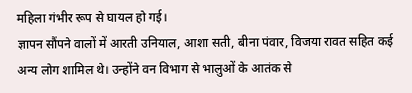महिला गंभीर रूप से घायल हो गई।
ज्ञापन सौंपने वालों में आरती उनियाल, आशा सती, बीना पंवार, विजया रावत सहित कई अन्य लोग शामिल थे। उन्होंने वन विभाग से भालुओं के आतंक से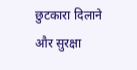छुटकारा दिलाने और सुरक्षा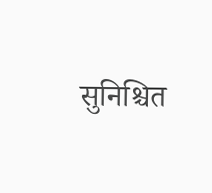सुनिश्चित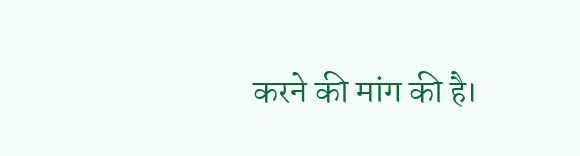करने की मांग की है।